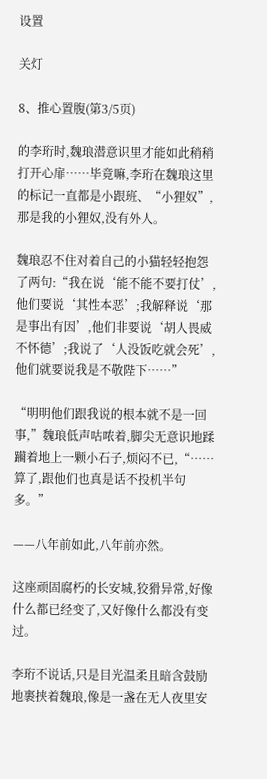设置

关灯

8、推心置腹(第3/5页)

的李珩时,魏琅潜意识里才能如此稍稍打开心扉……毕竟嘛,李珩在魏琅这里的标记一直都是小跟班、“小狸奴”,那是我的小狸奴,没有外人。

魏琅忍不住对着自己的小猫轻轻抱怨了两句:“我在说‘能不能不要打仗’,他们要说‘其性本恶’;我解释说‘那是事出有因’,他们非要说‘胡人畏威不怀德’;我说了‘人没饭吃就会死’,他们就要说我是不敬陛下……”

“明明他们跟我说的根本就不是一回事,”魏琅低声咕哝着,脚尖无意识地蹂躏着地上一颗小石子,烦闷不已,“……算了,跟他们也真是话不投机半句多。”

——八年前如此,八年前亦然。

这座顽固腐朽的长安城,狡猾异常,好像什么都已经变了,又好像什么都没有变过。

李珩不说话,只是目光温柔且暗含鼓励地裹挟着魏琅,像是一盏在无人夜里安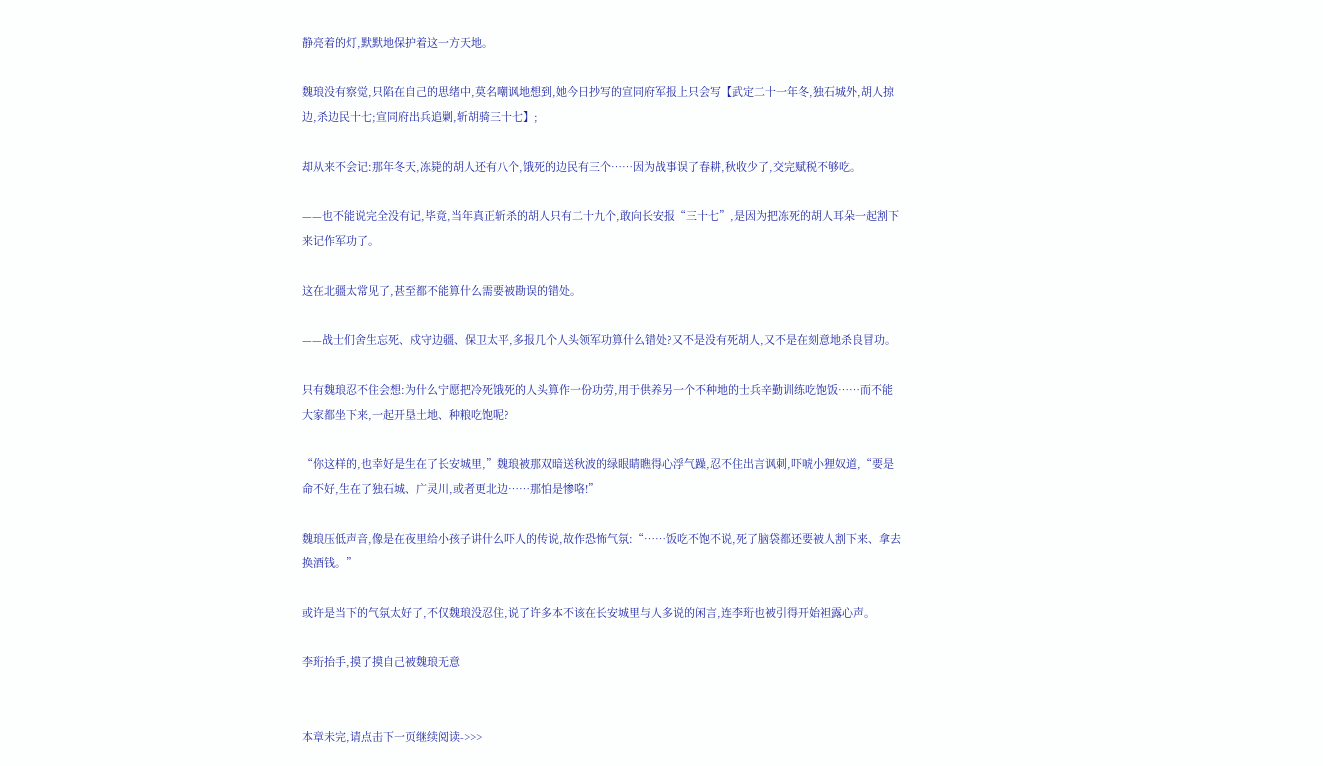静亮着的灯,默默地保护着这一方天地。

魏琅没有察觉,只陷在自己的思绪中,莫名嘲讽地想到,她今日抄写的宣同府军报上只会写【武定二十一年冬,独石城外,胡人掠边,杀边民十七;宣同府出兵追剿,斩胡骑三十七】;

却从来不会记:那年冬天,冻毙的胡人还有八个,饿死的边民有三个……因为战事误了春耕,秋收少了,交完赋税不够吃。

——也不能说完全没有记,毕竟,当年真正斩杀的胡人只有二十九个,敢向长安报“三十七”,是因为把冻死的胡人耳朵一起割下来记作军功了。

这在北疆太常见了,甚至都不能算什么需要被勘误的错处。

——战士们舍生忘死、戍守边疆、保卫太平,多报几个人头领军功算什么错处?又不是没有死胡人,又不是在刻意地杀良冒功。

只有魏琅忍不住会想:为什么宁愿把冷死饿死的人头算作一份功劳,用于供养另一个不种地的士兵辛勤训练吃饱饭……而不能大家都坐下来,一起开垦土地、种粮吃饱呢?

“你这样的,也幸好是生在了长安城里,”魏琅被那双暗送秋波的绿眼睛瞧得心浮气躁,忍不住出言讽刺,吓唬小狸奴道,“要是命不好,生在了独石城、广灵川,或者更北边……那怕是惨咯!”

魏琅压低声音,像是在夜里给小孩子讲什么吓人的传说,故作恐怖气氛:“……饭吃不饱不说,死了脑袋都还要被人割下来、拿去换酒钱。”

或许是当下的气氛太好了,不仅魏琅没忍住,说了许多本不该在长安城里与人多说的闲言,连李珩也被引得开始袒露心声。

李珩抬手,摸了摸自己被魏琅无意


本章未完,请点击下一页继续阅读->>>